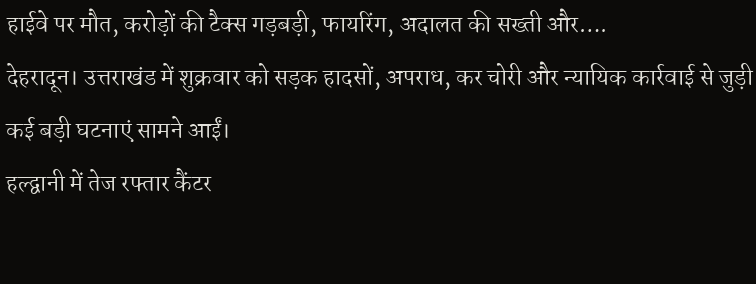हाईवे पर मौत, करोड़ों की टैक्स गड़बड़ी, फायरिंग, अदालत की सख्ती और….
देहरादून। उत्तराखंड में शुक्रवार को सड़क हादसों, अपराध, कर चोरी और न्यायिक कार्रवाई से जुड़ी कई बड़ी घटनाएं सामने आईं।
हल्द्वानी में तेज रफ्तार कैंटर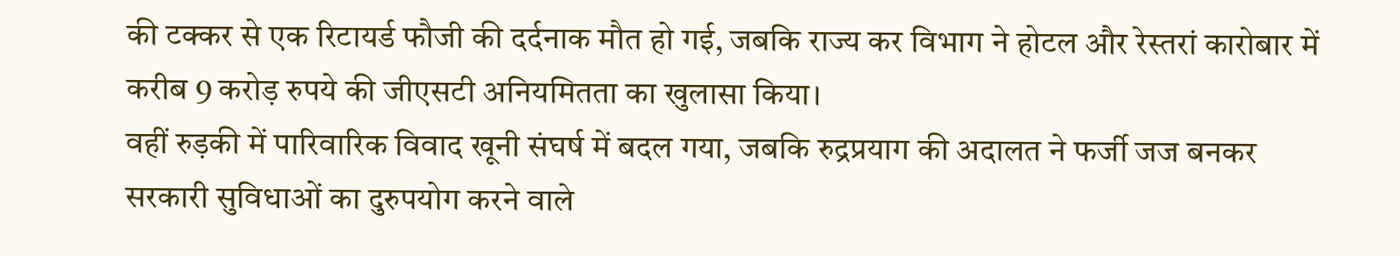की टक्कर से एक रिटायर्ड फौजी की दर्दनाक मौत हो गई, जबकि राज्य कर विभाग ने होटल और रेस्तरां कारोबार में करीब 9 करोड़ रुपये की जीएसटी अनियमितता का खुलासा किया।
वहीं रुड़की में पारिवारिक विवाद खूनी संघर्ष में बदल गया, जबकि रुद्रप्रयाग की अदालत ने फर्जी जज बनकर सरकारी सुविधाओं का दुरुपयोग करने वाले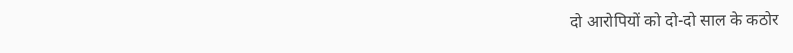दो आरोपियों को दो-दो साल के कठोर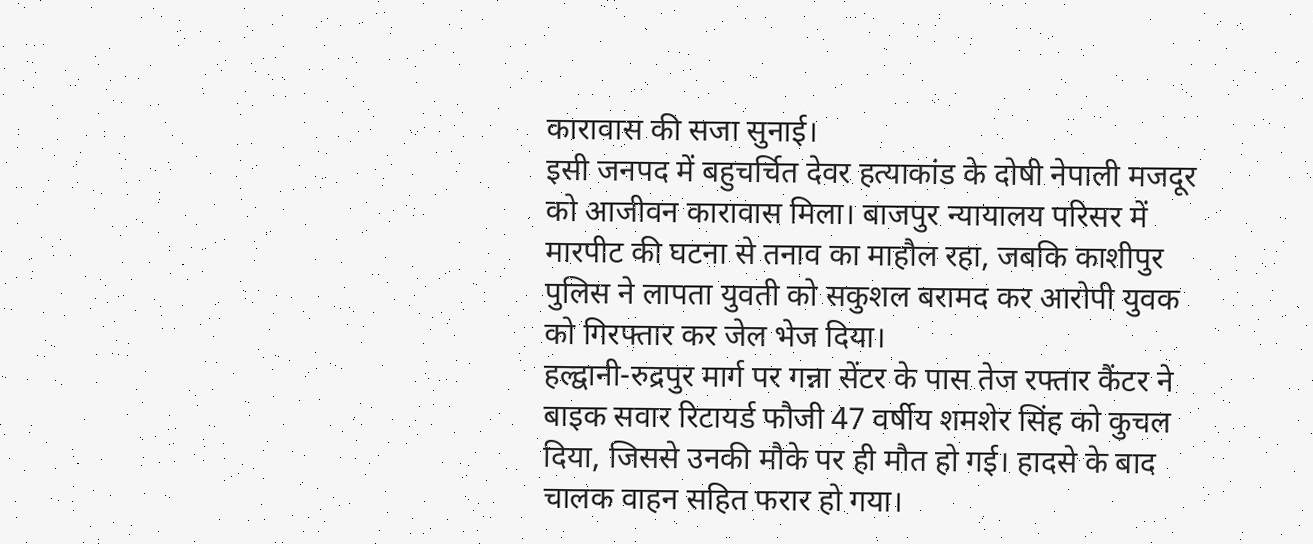कारावास की सजा सुनाई।
इसी जनपद में बहुचर्चित देवर हत्याकांड के दोषी नेपाली मजदूर को आजीवन कारावास मिला। बाजपुर न्यायालय परिसर में मारपीट की घटना से तनाव का माहौल रहा, जबकि काशीपुर पुलिस ने लापता युवती को सकुशल बरामद कर आरोपी युवक को गिरफ्तार कर जेल भेज दिया।
हल्द्वानी-रुद्रपुर मार्ग पर गन्ना सेंटर के पास तेज रफ्तार कैंटर ने बाइक सवार रिटायर्ड फौजी 47 वर्षीय शमशेर सिंह को कुचल दिया, जिससे उनकी मौके पर ही मौत हो गई। हादसे के बाद चालक वाहन सहित फरार हो गया।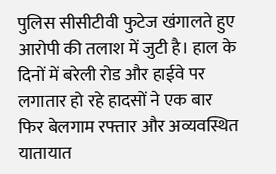पुलिस सीसीटीवी फुटेज खंगालते हुए आरोपी की तलाश में जुटी है। हाल के दिनों में बरेली रोड और हाईवे पर लगातार हो रहे हादसों ने एक बार फिर बेलगाम रफ्तार और अव्यवस्थित यातायात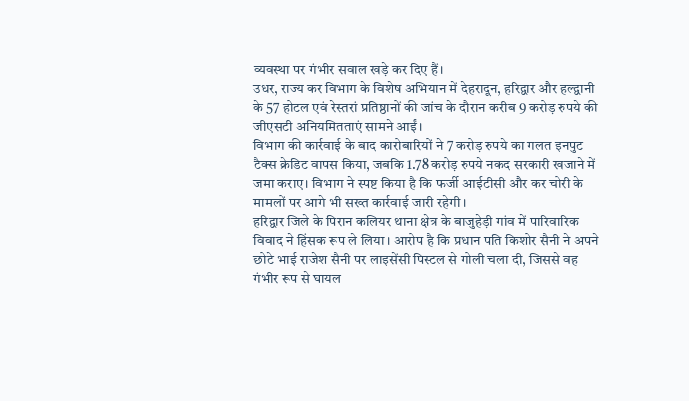व्यवस्था पर गंभीर सवाल खड़े कर दिए हैं।
उधर, राज्य कर विभाग के विशेष अभियान में देहरादून, हरिद्वार और हल्द्वानी के 57 होटल एवं रेस्तरां प्रतिष्ठानों की जांच के दौरान करीब 9 करोड़ रुपये की जीएसटी अनियमितताएं सामने आईं।
विभाग की कार्रवाई के बाद कारोबारियों ने 7 करोड़ रुपये का गलत इनपुट टैक्स क्रेडिट वापस किया, जबकि 1.78 करोड़ रुपये नकद सरकारी खजाने में जमा कराए। विभाग ने स्पष्ट किया है कि फर्जी आईटीसी और कर चोरी के मामलों पर आगे भी सख्त कार्रवाई जारी रहेगी।
हरिद्वार जिले के पिरान कलियर थाना क्षेत्र के बाजुहेड़ी गांव में पारिवारिक विवाद ने हिंसक रूप ले लिया। आरोप है कि प्रधान पति किशोर सैनी ने अपने छोटे भाई राजेश सैनी पर लाइसेंसी पिस्टल से गोली चला दी, जिससे वह गंभीर रूप से घायल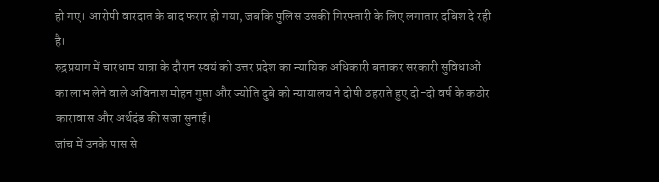हो गए। आरोपी वारदात के बाद फरार हो गया, जबकि पुलिस उसकी गिरफ्तारी के लिए लगातार दबिश दे रही है।
रुद्रप्रयाग में चारधाम यात्रा के दौरान स्वयं को उत्तर प्रदेश का न्यायिक अधिकारी बताकर सरकारी सुविधाओं का लाभ लेने वाले अविनाश मोहन गुप्ता और ज्योति दुबे को न्यायालय ने दोषी ठहराते हुए दो-दो वर्ष के कठोर कारावास और अर्थदंड की सजा सुनाई।
जांच में उनके पास से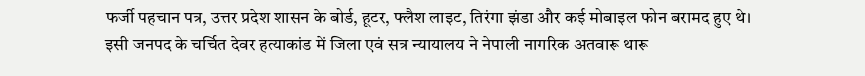फर्जी पहचान पत्र, उत्तर प्रदेश शासन के बोर्ड, हूटर, फ्लैश लाइट, तिरंगा झंडा और कई मोबाइल फोन बरामद हुए थे।
इसी जनपद के चर्चित देवर हत्याकांड में जिला एवं सत्र न्यायालय ने नेपाली नागरिक अतवारू थारू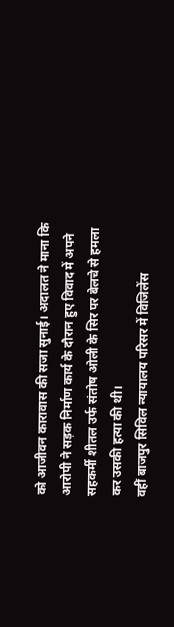को आजीवन कारावास की सजा सुनाई। अदालत ने माना कि आरोपी ने सड़क निर्माण कार्य के दौरान हुए विवाद में अपने सहकर्मी शीतल उर्फ संतोष ओली के सिर पर बेलचे से हमला कर उसकी हत्या की थी।
वहीं बाजपुर सिविल न्यायालय परिसर में विजिलेंस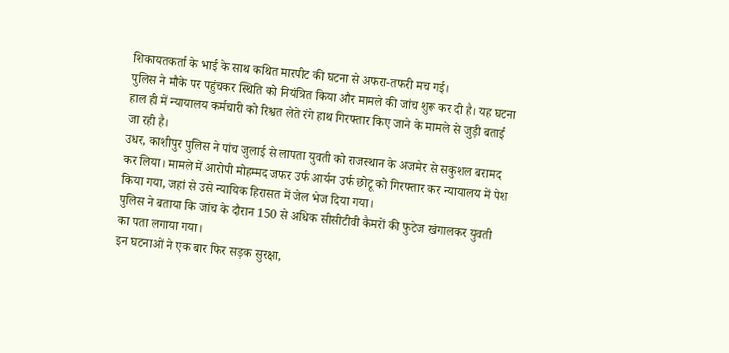शिकायतकर्ता के भाई के साथ कथित मारपीट की घटना से अफरा-तफरी मच गई।
पुलिस ने मौके पर पहुंचकर स्थिति को नियंत्रित किया और मामले की जांच शुरू कर दी है। यह घटना हाल ही में न्यायालय कर्मचारी को रिश्वत लेते रंगे हाथ गिरफ्तार किए जाने के मामले से जुड़ी बताई जा रही है।
उधर, काशीपुर पुलिस ने पांच जुलाई से लापता युवती को राजस्थान के अजमेर से सकुशल बरामद कर लिया। मामले में आरोपी मोहम्मद जफर उर्फ आर्यन उर्फ छोटू को गिरफ्तार कर न्यायालय में पेश किया गया, जहां से उसे न्यायिक हिरासत में जेल भेज दिया गया।
पुलिस ने बताया कि जांच के दौरान 150 से अधिक सीसीटीवी कैमरों की फुटेज खंगालकर युवती का पता लगाया गया।
इन घटनाओं ने एक बार फिर सड़क सुरक्षा,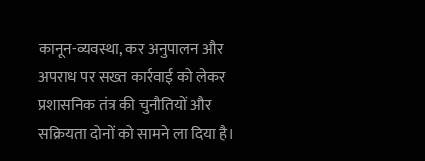कानून-व्यवस्था, कर अनुपालन और अपराध पर सख्त कार्रवाई को लेकर प्रशासनिक तंत्र की चुनौतियों और सक्रियता दोनों को सामने ला दिया है।